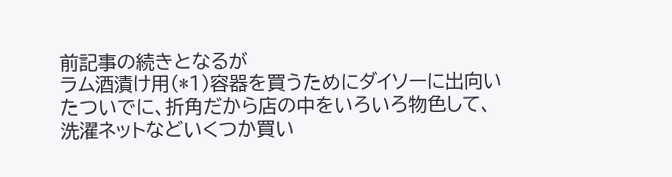前記事の続きとなるが
ラム酒漬け用(*1)容器を買うためにダイソーに出向いたついでに、折角だから店の中をいろいろ物色して、洗濯ネットなどいくつか買い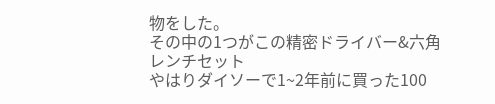物をした。
その中の1つがこの精密ドライバー&六角レンチセット
やはりダイソーで1~2年前に買った100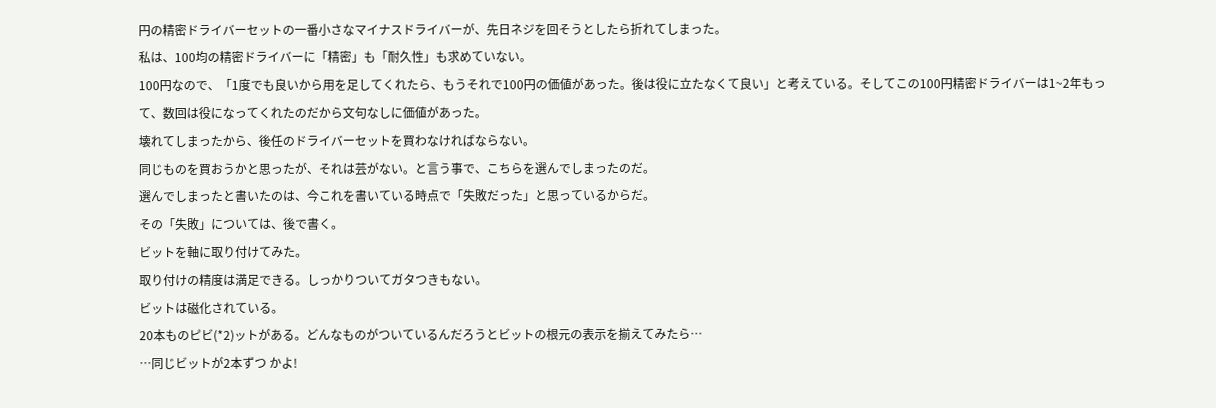円の精密ドライバーセットの一番小さなマイナスドライバーが、先日ネジを回そうとしたら折れてしまった。
私は、100均の精密ドライバーに「精密」も「耐久性」も求めていない。
100円なので、「1度でも良いから用を足してくれたら、もうそれで100円の価値があった。後は役に立たなくて良い」と考えている。そしてこの100円精密ドライバーは1~2年もって、数回は役になってくれたのだから文句なしに価値があった。
壊れてしまったから、後任のドライバーセットを買わなければならない。
同じものを買おうかと思ったが、それは芸がない。と言う事で、こちらを選んでしまったのだ。
選んでしまったと書いたのは、今これを書いている時点で「失敗だった」と思っているからだ。
その「失敗」については、後で書く。
ビットを軸に取り付けてみた。
取り付けの精度は満足できる。しっかりついてガタつきもない。
ビットは磁化されている。
20本ものピビ(*2)ットがある。どんなものがついているんだろうとビットの根元の表示を揃えてみたら…
…同じビットが2本ずつ かよ!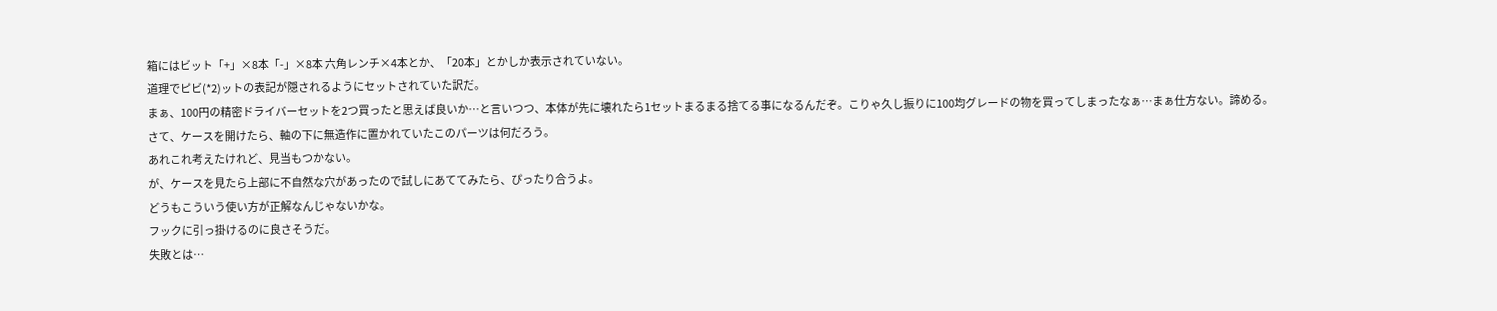箱にはビット「+」×8本「-」×8本 六角レンチ×4本とか、「20本」とかしか表示されていない。
道理でピビ(*2)ットの表記が隠されるようにセットされていた訳だ。
まぁ、100円の精密ドライバーセットを2つ買ったと思えば良いか…と言いつつ、本体が先に壊れたら1セットまるまる捨てる事になるんだぞ。こりゃ久し振りに100均グレードの物を買ってしまったなぁ…まぁ仕方ない。諦める。
さて、ケースを開けたら、軸の下に無造作に置かれていたこのパーツは何だろう。
あれこれ考えたけれど、見当もつかない。
が、ケースを見たら上部に不自然な穴があったので試しにあててみたら、ぴったり合うよ。
どうもこういう使い方が正解なんじゃないかな。
フックに引っ掛けるのに良さそうだ。
失敗とは…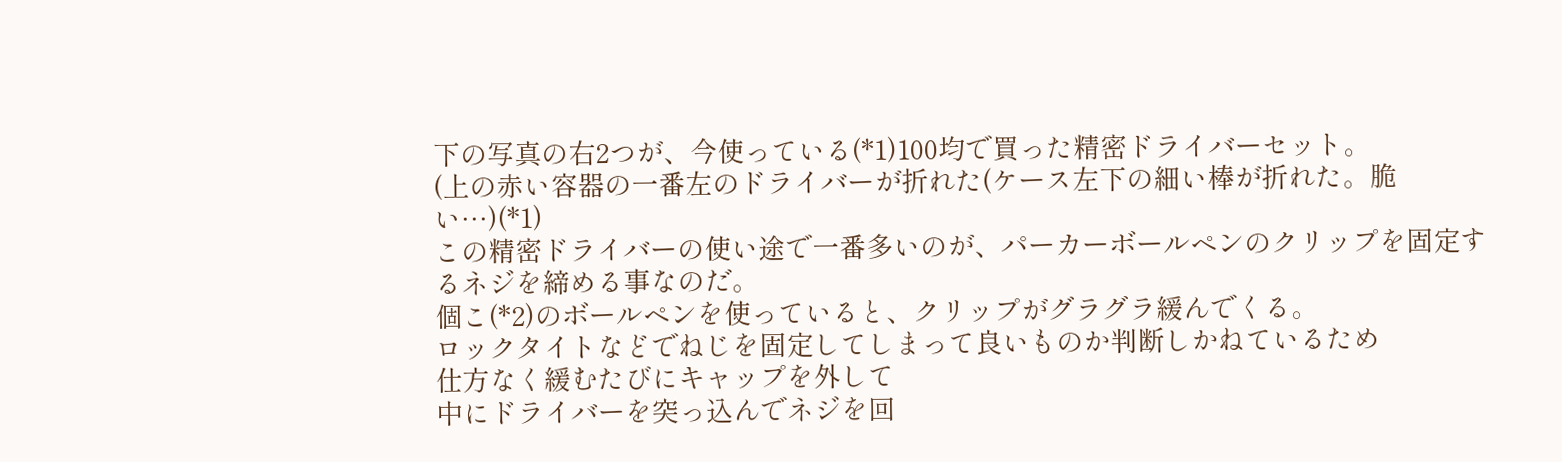下の写真の右2つが、今使っている(*1)100均で買った精密ドライバーセット。
(上の赤い容器の一番左のドライバーが折れた(ケース左下の細い棒が折れた。脆い…)(*1)
この精密ドライバーの使い途で一番多いのが、パーカーボールペンのクリップを固定するネジを締める事なのだ。
個こ(*2)のボールペンを使っていると、クリップがグラグラ緩んでくる。
ロックタイトなどでねじを固定してしまって良いものか判断しかねているため
仕方なく緩むたびにキャップを外して
中にドライバーを突っ込んでネジを回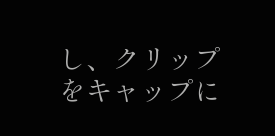し、クリップをキャップに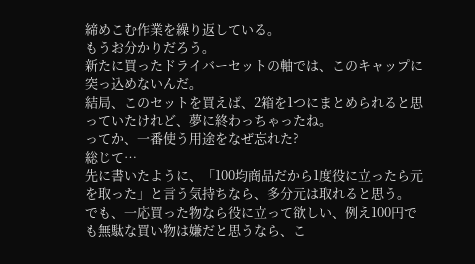締めこむ作業を繰り返している。
もうお分かりだろう。
新たに買ったドライバーセットの軸では、このキャップに突っ込めないんだ。
結局、このセットを買えば、2箱を1つにまとめられると思っていたけれど、夢に終わっちゃったね。
ってか、一番使う用途をなぜ忘れた?
総じて…
先に書いたように、「100均商品だから1度役に立ったら元を取った」と言う気持ちなら、多分元は取れると思う。
でも、一応買った物なら役に立って欲しい、例え100円でも無駄な買い物は嫌だと思うなら、こ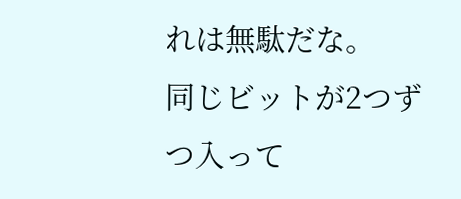れは無駄だな。
同じビットが2つずつ入って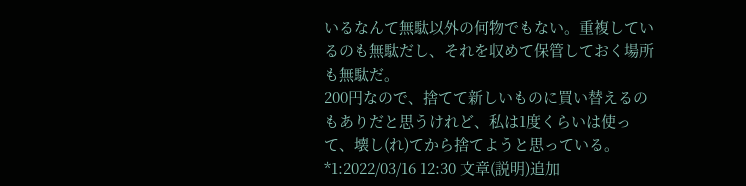いるなんて無駄以外の何物でもない。重複しているのも無駄だし、それを収めて保管しておく場所も無駄だ。
200円なので、捨てて新しいものに買い替えるのもありだと思うけれど、私は1度くらいは使って、壊し(れ)てから捨てようと思っている。
*1:2022/03/16 12:30 文章(説明)追加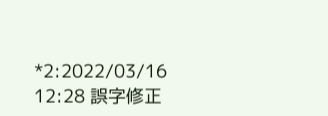*2:2022/03/16 12:28 誤字修正